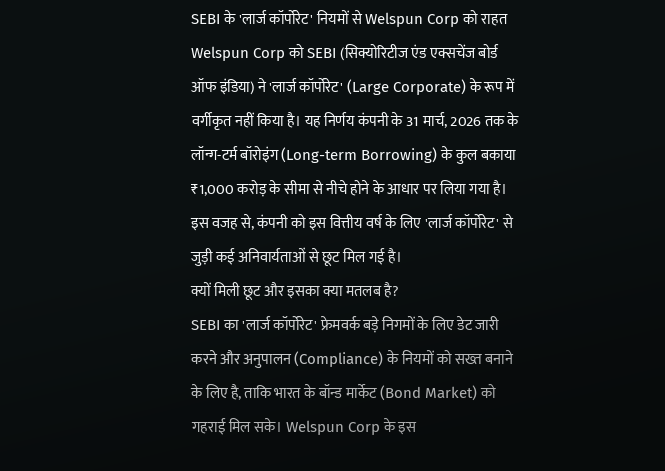SEBI के 'लार्ज कॉर्पोरेट' नियमों से Welspun Corp को राहत
Welspun Corp को SEBI (सिक्योरिटीज एंड एक्सचेंज बोर्ड ऑफ इंडिया) ने 'लार्ज कॉर्पोरेट' (Large Corporate) के रूप में वर्गीकृत नहीं किया है। यह निर्णय कंपनी के 31 मार्च, 2026 तक के लॉन्ग-टर्म बॉरोइंग (Long-term Borrowing) के कुल बकाया ₹1,000 करोड़ के सीमा से नीचे होने के आधार पर लिया गया है। इस वजह से, कंपनी को इस वित्तीय वर्ष के लिए 'लार्ज कॉर्पोरेट' से जुड़ी कई अनिवार्यताओं से छूट मिल गई है।
क्यों मिली छूट और इसका क्या मतलब है?
SEBI का 'लार्ज कॉर्पोरेट' फ्रेमवर्क बड़े निगमों के लिए डेट जारी करने और अनुपालन (Compliance) के नियमों को सख्त बनाने के लिए है, ताकि भारत के बॉन्ड मार्केट (Bond Market) को गहराई मिल सके। Welspun Corp के इस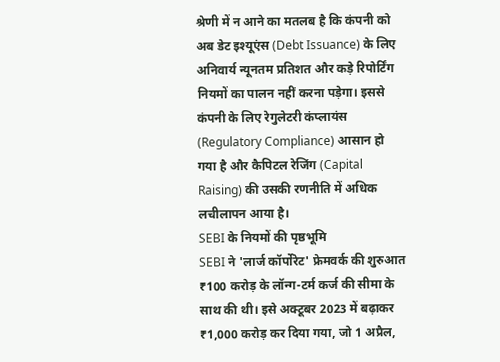श्रेणी में न आने का मतलब है कि कंपनी को अब डेट इश्यूएंस (Debt Issuance) के लिए अनिवार्य न्यूनतम प्रतिशत और कड़े रिपोर्टिंग नियमों का पालन नहीं करना पड़ेगा। इससे कंपनी के लिए रेगुलेटरी कंप्लायंस (Regulatory Compliance) आसान हो गया है और कैपिटल रेजिंग (Capital Raising) की उसकी रणनीति में अधिक लचीलापन आया है।
SEBI के नियमों की पृष्ठभूमि
SEBI ने 'लार्ज कॉर्पोरेट' फ्रेमवर्क की शुरुआत ₹100 करोड़ के लॉन्ग-टर्म कर्ज की सीमा के साथ की थी। इसे अक्टूबर 2023 में बढ़ाकर ₹1,000 करोड़ कर दिया गया, जो 1 अप्रैल,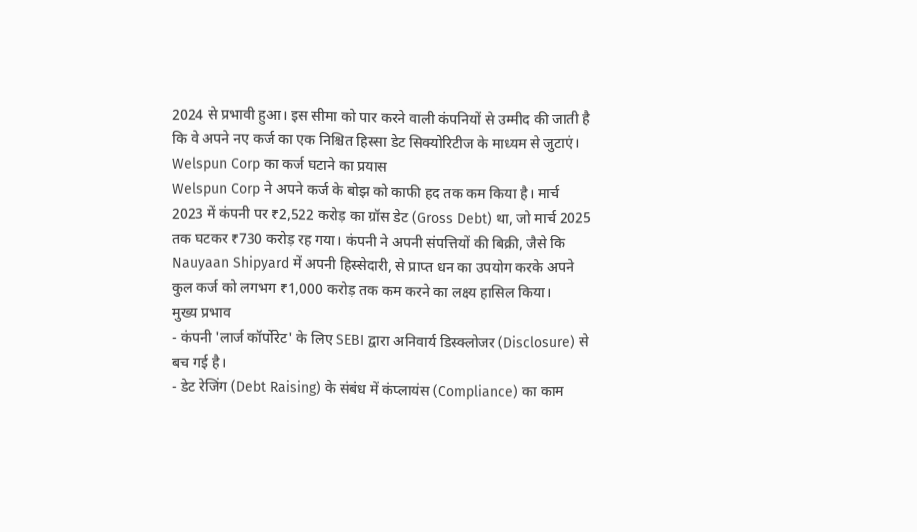2024 से प्रभावी हुआ। इस सीमा को पार करने वाली कंपनियों से उम्मीद की जाती है कि वे अपने नए कर्ज का एक निश्चित हिस्सा डेट सिक्योरिटीज के माध्यम से जुटाएं।
Welspun Corp का कर्ज घटाने का प्रयास
Welspun Corp ने अपने कर्ज के बोझ को काफी हद तक कम किया है। मार्च 2023 में कंपनी पर ₹2,522 करोड़ का ग्रॉस डेट (Gross Debt) था, जो मार्च 2025 तक घटकर ₹730 करोड़ रह गया। कंपनी ने अपनी संपत्तियों की बिक्री, जैसे कि Nauyaan Shipyard में अपनी हिस्सेदारी, से प्राप्त धन का उपयोग करके अपने कुल कर्ज को लगभग ₹1,000 करोड़ तक कम करने का लक्ष्य हासिल किया।
मुख्य प्रभाव
- कंपनी 'लार्ज कॉर्पोरेट' के लिए SEBI द्वारा अनिवार्य डिस्क्लोजर (Disclosure) से बच गई है।
- डेट रेजिंग (Debt Raising) के संबंध में कंप्लायंस (Compliance) का काम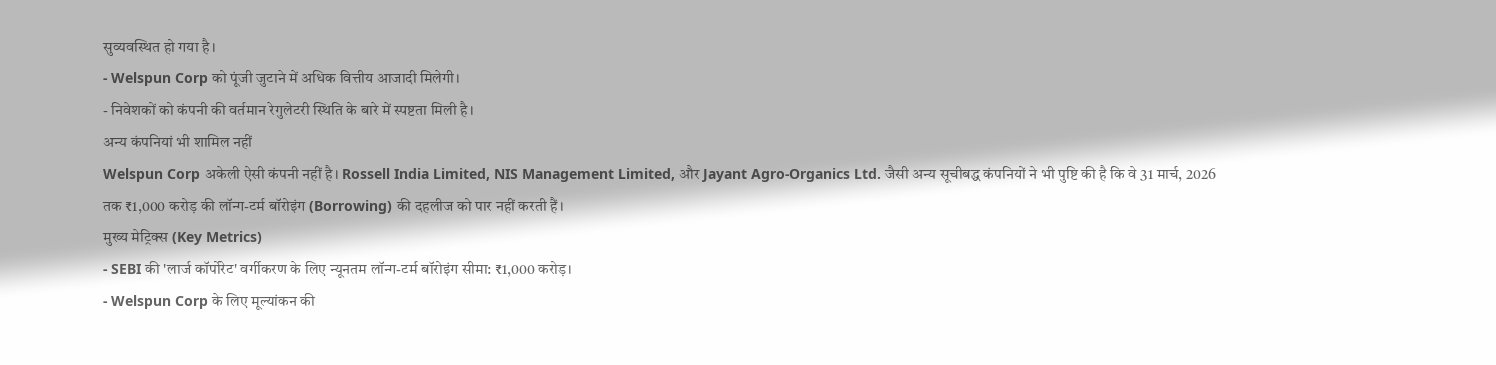सुव्यवस्थित हो गया है।
- Welspun Corp को पूंजी जुटाने में अधिक वित्तीय आजादी मिलेगी।
- निवेशकों को कंपनी की वर्तमान रेगुलेटरी स्थिति के बारे में स्पष्टता मिली है।
अन्य कंपनियां भी शामिल नहीं
Welspun Corp अकेली ऐसी कंपनी नहीं है। Rossell India Limited, NIS Management Limited, और Jayant Agro-Organics Ltd. जैसी अन्य सूचीबद्ध कंपनियों ने भी पुष्टि की है कि वे 31 मार्च, 2026 तक ₹1,000 करोड़ की लॉन्ग-टर्म बॉरोइंग (Borrowing) की दहलीज को पार नहीं करती हैं।
मुख्य मेट्रिक्स (Key Metrics)
- SEBI की 'लार्ज कॉर्पोरेट' वर्गीकरण के लिए न्यूनतम लॉन्ग-टर्म बॉरोइंग सीमा: ₹1,000 करोड़।
- Welspun Corp के लिए मूल्यांकन की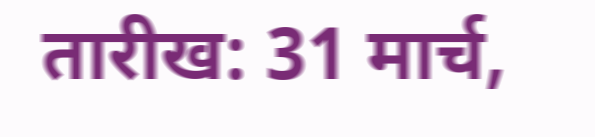तारीख: 31 मार्च,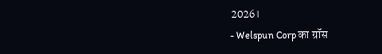2026।
- Welspun Corp का ग्रॉस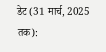डेट (31 मार्च, 2025 तक):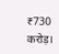₹730 करोड़।